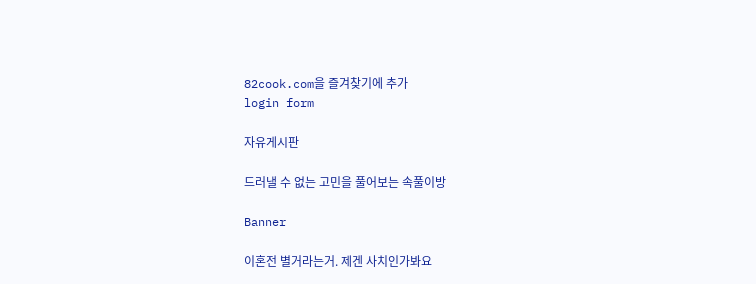82cook.com을 즐겨찾기에 추가
login form

자유게시판

드러낼 수 없는 고민을 풀어보는 속풀이방

Banner

이혼전 별거라는거. 제겐 사치인가봐요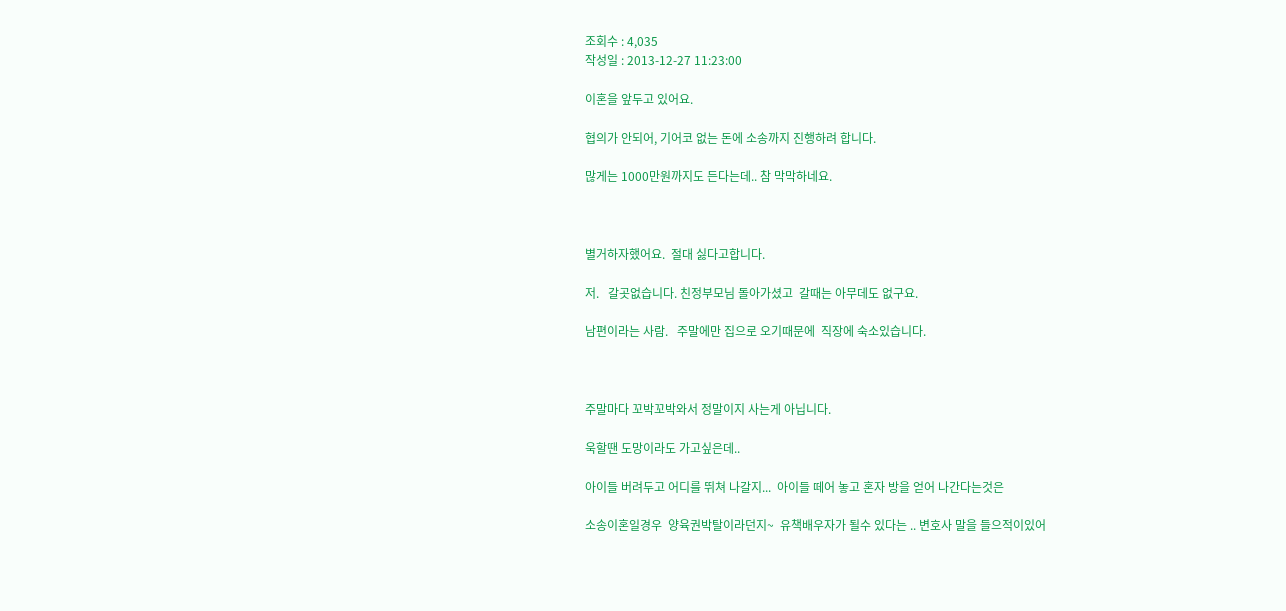조회수 : 4,035
작성일 : 2013-12-27 11:23:00

이혼을 앞두고 있어요.

협의가 안되어, 기어코 없는 돈에 소송까지 진행하려 합니다.

많게는 1000만원까지도 든다는데.. 참 막막하네요.



별거하자했어요.  절대 싫다고합니다.

저.   갈곳없습니다. 친정부모님 돌아가셨고  갈때는 아무데도 없구요.

남편이라는 사람.   주말에만 집으로 오기때문에  직장에 숙소있습니다.



주말마다 꼬박꼬박와서 정말이지 사는게 아닙니다.

욱할땐 도망이라도 가고싶은데..

아이들 버려두고 어디를 뛰쳐 나갈지...  아이들 떼어 놓고 혼자 방을 얻어 나간다는것은

소송이혼일경우  양육권박탈이라던지~  유책배우자가 될수 있다는 .. 변호사 말을 들으적이있어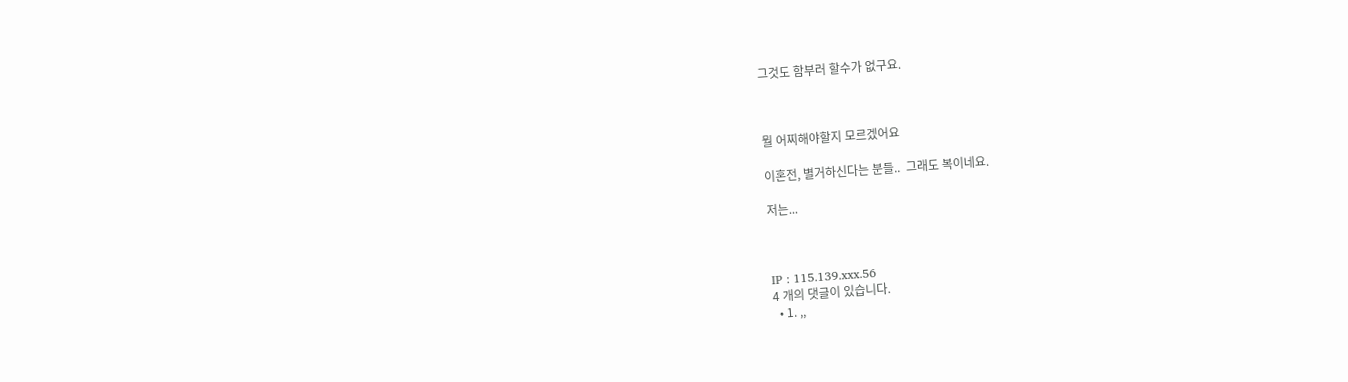그것도 함부러 할수가 없구요.



뭘 어찌해야할지 모르겠어요

이혼전, 별거하신다는 분들..  그래도 복이네요.

저는...



IP : 115.139.xxx.56
4 개의 댓글이 있습니다.
  • 1. ,,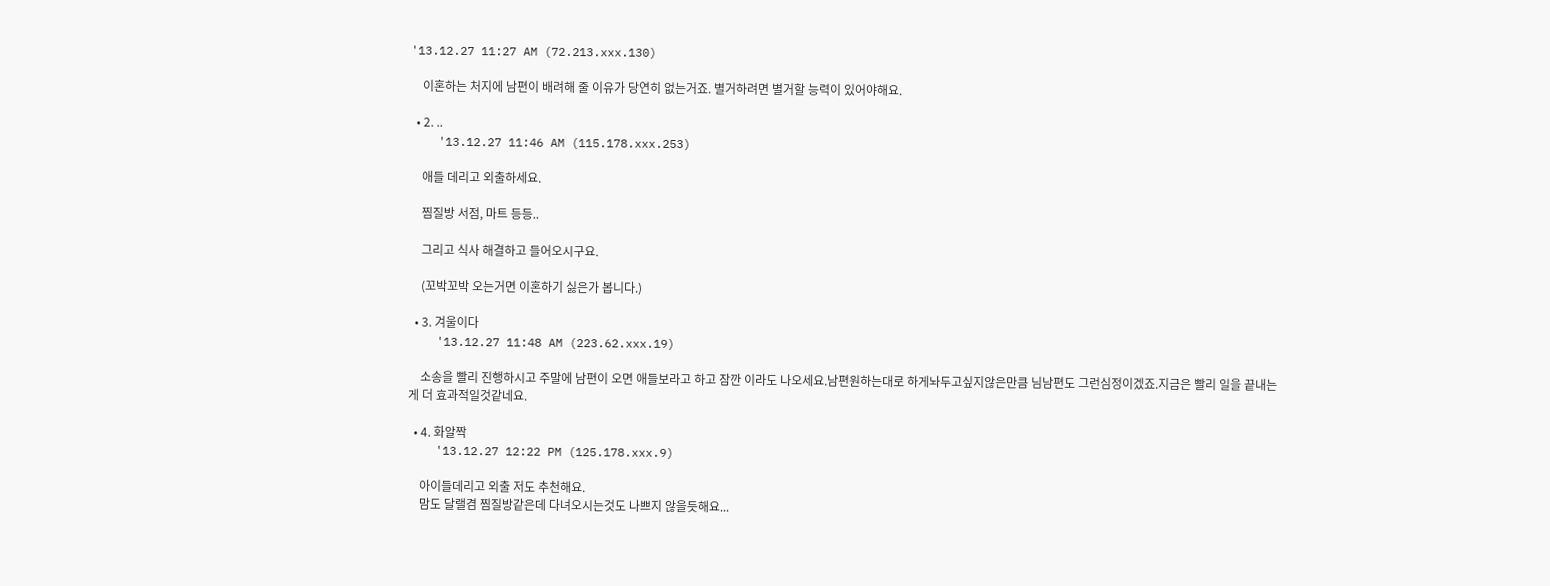'13.12.27 11:27 AM (72.213.xxx.130)

    이혼하는 처지에 남편이 배려해 줄 이유가 당연히 없는거죠. 별거하려면 별거할 능력이 있어야해요.

  • 2. ..
    '13.12.27 11:46 AM (115.178.xxx.253)

    애들 데리고 외출하세요.

    찜질방 서점, 마트 등등..

    그리고 식사 해결하고 들어오시구요.

    (꼬박꼬박 오는거면 이혼하기 싫은가 봅니다.)

  • 3. 겨울이다
    '13.12.27 11:48 AM (223.62.xxx.19)

    소송을 빨리 진행하시고 주말에 남편이 오면 애들보라고 하고 잠깐 이라도 나오세요.남편원하는대로 하게놔두고싶지않은만큼 님남편도 그런심정이겠죠.지금은 빨리 일을 끝내는게 더 효과적일것같네요.

  • 4. 화알짝
    '13.12.27 12:22 PM (125.178.xxx.9)

    아이들데리고 외출 저도 추천해요.
    맘도 달랠겸 찜질방같은데 다녀오시는것도 나쁘지 않을듯해요...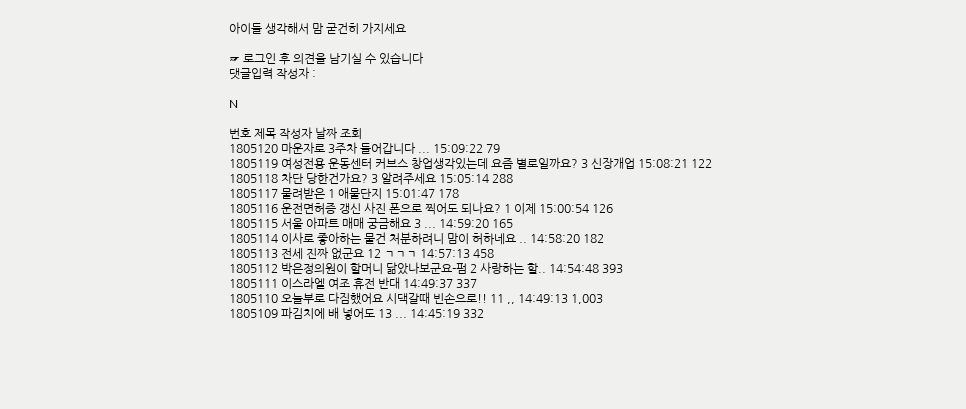아이들 생각해서 맘 굳건히 가지세요

☞ 로그인 후 의견을 남기실 수 있습니다
댓글입력 작성자 :

N

번호 제목 작성자 날짜 조회
1805120 마운자로 3주차 들어갑니다 ... 15:09:22 79
1805119 여성전용 운동센터 커브스 창업생각있는데 요즘 별로일까요? 3 신장개업 15:08:21 122
1805118 차단 당한건가요? 3 알려주세요 15:05:14 288
1805117 물려받은 1 애물단지 15:01:47 178
1805116 운전면허증 갱신 사진 폰으로 찍어도 되나요? 1 이제 15:00:54 126
1805115 서울 아파트 매매 궁금해요 3 ... 14:59:20 165
1805114 이사로 좋아하는 물건 처분하려니 맘이 허하네요 .. 14:58:20 182
1805113 전세 진짜 없군요 12 ㄱㄱㄱ 14:57:13 458
1805112 박은정의원이 할머니 닮았나보군요-펌 2 사랑하는 할.. 14:54:48 393
1805111 이스라엘 여조 휴전 반대 14:49:37 337
1805110 오늘부로 다짐했어요 시댁갈때 빈손으로!! 11 ,, 14:49:13 1,003
1805109 파김치에 배 넣어도 13 ... 14:45:19 332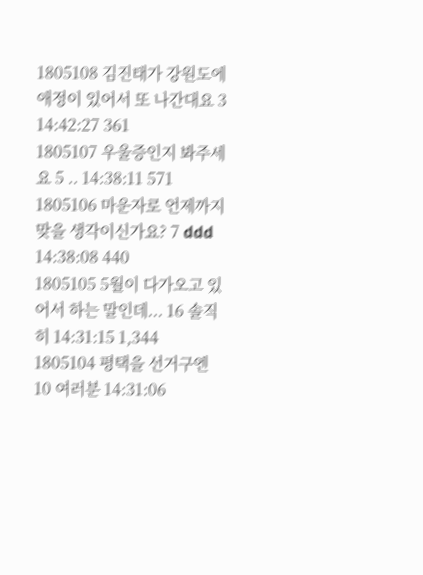1805108 김진태가 강원도에 애정이 있어서 또 나간대요 3 14:42:27 361
1805107 우울증인지 봐주세요 5 .. 14:38:11 571
1805106 마운자로 언제까지 맞을 생각이신가요? 7 ddd 14:38:08 440
1805105 5월이 다가오고 있어서 하는 말인데... 16 솔직히 14:31:15 1,344
1805104 평택을 선거구엔 10 여러분 14:31:06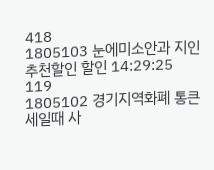418
1805103 눈에미소안과 지인 추천할인 할인 14:29:25 119
1805102 경기지역화폐 통큰세일때 사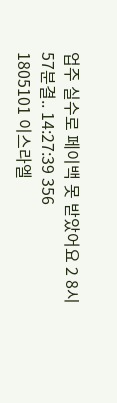업주 실수로 페이백 못 받았어요 2 8시57분결.. 14:27:39 356
1805101 이스라엘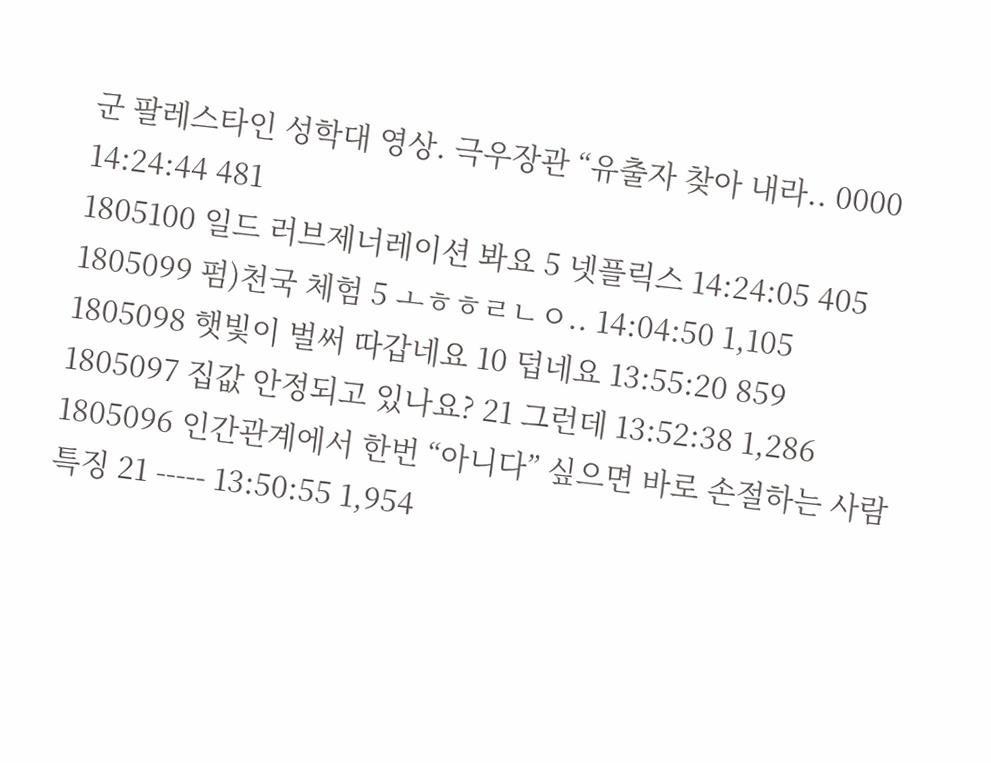군 팔레스타인 성학대 영상. 극우장관 “유출자 찾아 내라.. 0000 14:24:44 481
1805100 일드 러브제너레이션 봐요 5 넷플릭스 14:24:05 405
1805099 펌)천국 체험 5 ㅗㅎㅎㄹㄴㅇ.. 14:04:50 1,105
1805098 햇빛이 벌써 따갑네요 10 덥네요 13:55:20 859
1805097 집값 안정되고 있나요? 21 그런데 13:52:38 1,286
1805096 인간관계에서 한번 “아니다” 싶으면 바로 손절하는 사람 특징 21 ----- 13:50:55 1,954